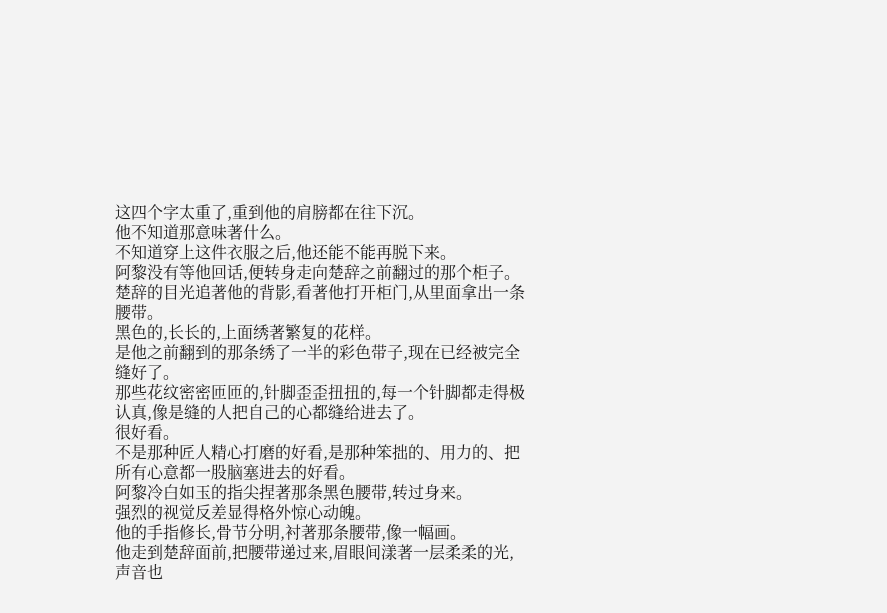这四个字太重了,重到他的肩膀都在往下沉。
他不知道那意味著什么。
不知道穿上这件衣服之后,他还能不能再脱下来。
阿黎没有等他回话,便转身走向楚辞之前翻过的那个柜子。
楚辞的目光追著他的背影,看著他打开柜门,从里面拿出一条腰带。
黑色的,长长的,上面绣著繁复的花样。
是他之前翻到的那条绣了一半的彩色带子,现在已经被完全缝好了。
那些花纹密密匝匝的,针脚歪歪扭扭的,每一个针脚都走得极认真,像是缝的人把自己的心都缝给进去了。
很好看。
不是那种匠人精心打磨的好看,是那种笨拙的、用力的、把所有心意都一股脑塞进去的好看。
阿黎冷白如玉的指尖捏著那条黑色腰带,转过身来。
强烈的视觉反差显得格外惊心动魄。
他的手指修长,骨节分明,衬著那条腰带,像一幅画。
他走到楚辞面前,把腰带递过来,眉眼间漾著一层柔柔的光,声音也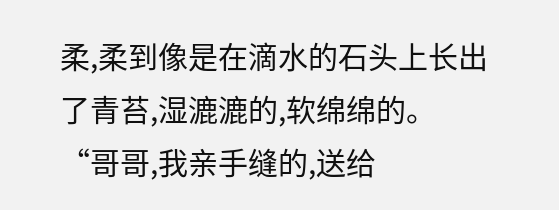柔,柔到像是在滴水的石头上长出了青苔,湿漉漉的,软绵绵的。
“哥哥,我亲手缝的,送给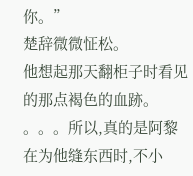你。”
楚辞微微怔松。
他想起那天翻柜子时看见的那点褐色的血跡。
。。。所以,真的是阿黎在为他缝东西时,不小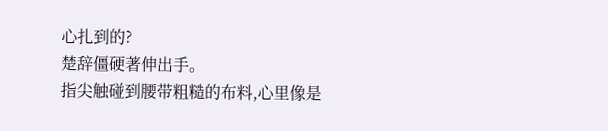心扎到的?
楚辞僵硬著伸出手。
指尖触碰到腰带粗糙的布料,心里像是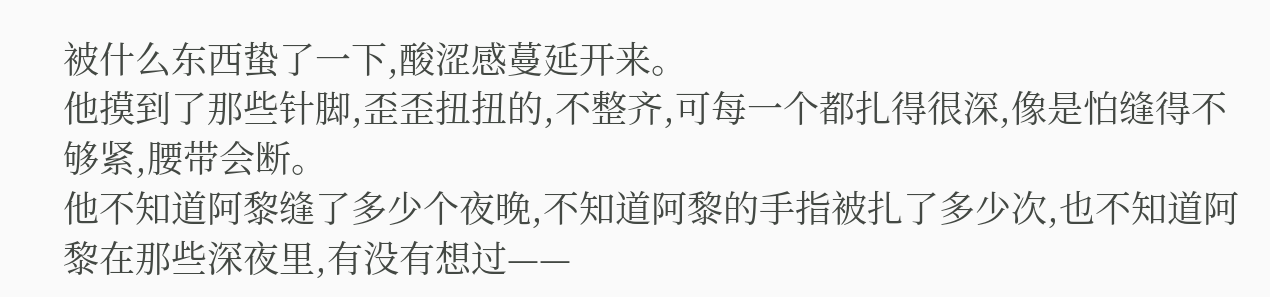被什么东西蛰了一下,酸涩感蔓延开来。
他摸到了那些针脚,歪歪扭扭的,不整齐,可每一个都扎得很深,像是怕缝得不够紧,腰带会断。
他不知道阿黎缝了多少个夜晚,不知道阿黎的手指被扎了多少次,也不知道阿黎在那些深夜里,有没有想过——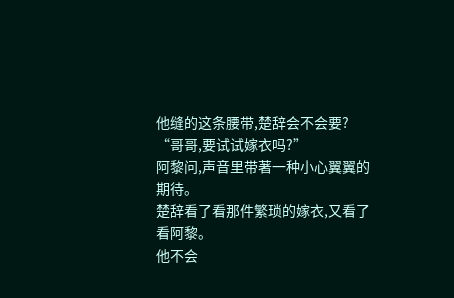他缝的这条腰带,楚辞会不会要?
“哥哥,要试试嫁衣吗?”
阿黎问,声音里带著一种小心翼翼的期待。
楚辞看了看那件繁琐的嫁衣,又看了看阿黎。
他不会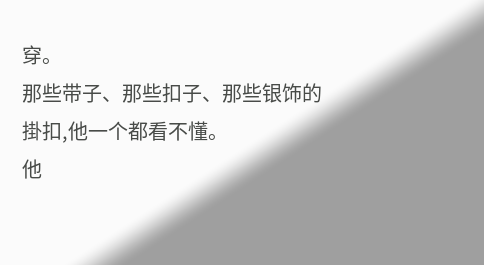穿。
那些带子、那些扣子、那些银饰的掛扣,他一个都看不懂。
他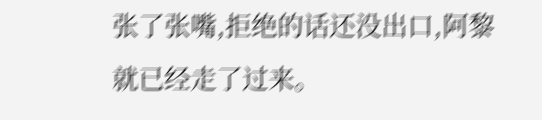张了张嘴,拒绝的话还没出口,阿黎就已经走了过来。